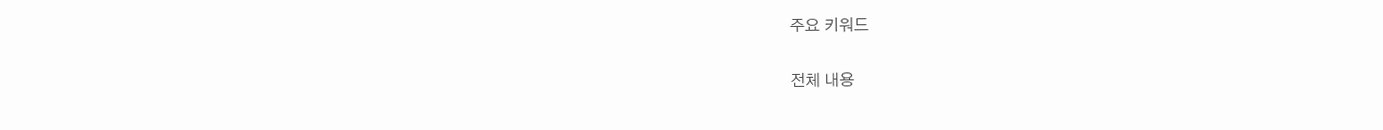주요 키워드

전체 내용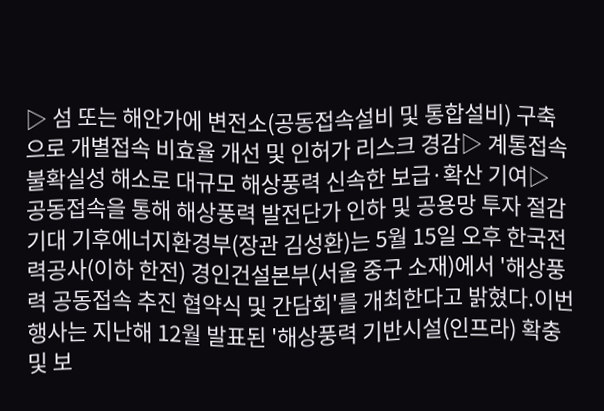▷ 섬 또는 해안가에 변전소(공동접속설비 및 통합설비) 구축으로 개별접속 비효율 개선 및 인허가 리스크 경감▷ 계통접속 불확실성 해소로 대규모 해상풍력 신속한 보급·확산 기여▷ 공동접속을 통해 해상풍력 발전단가 인하 및 공용망 투자 절감 기대 기후에너지환경부(장관 김성환)는 5월 15일 오후 한국전력공사(이하 한전) 경인건설본부(서울 중구 소재)에서 '해상풍력 공동접속 추진 협약식 및 간담회'를 개최한다고 밝혔다.이번 행사는 지난해 12월 발표된 '해상풍력 기반시설(인프라) 확충 및 보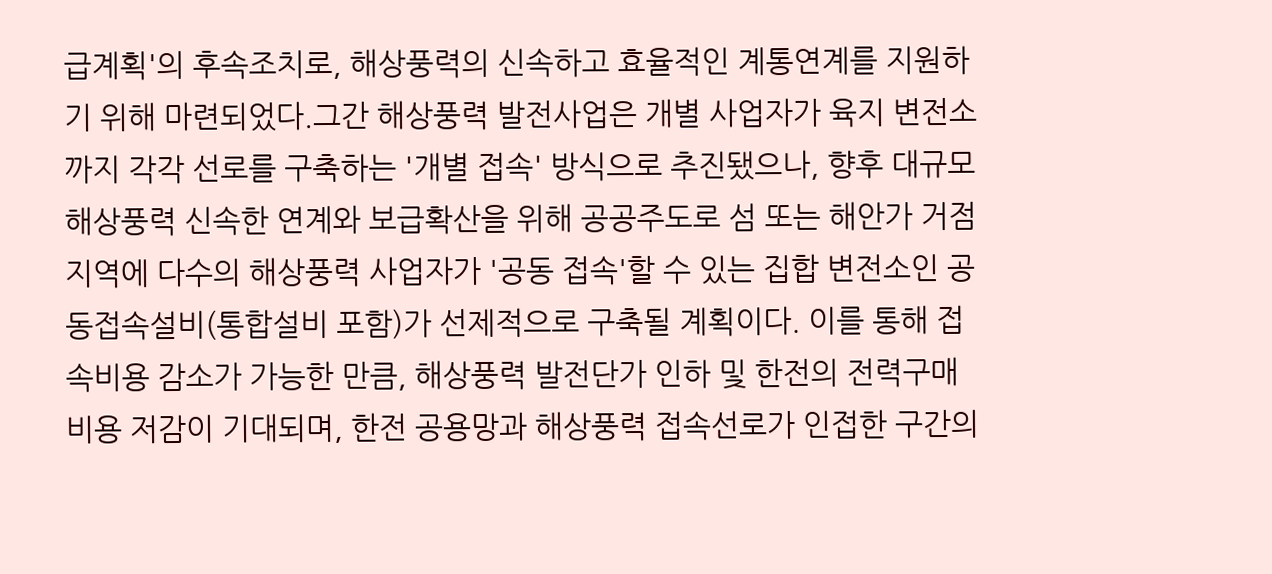급계획'의 후속조치로, 해상풍력의 신속하고 효율적인 계통연계를 지원하기 위해 마련되었다.그간 해상풍력 발전사업은 개별 사업자가 육지 변전소까지 각각 선로를 구축하는 '개별 접속' 방식으로 추진됐으나, 향후 대규모 해상풍력 신속한 연계와 보급확산을 위해 공공주도로 섬 또는 해안가 거점지역에 다수의 해상풍력 사업자가 '공동 접속'할 수 있는 집합 변전소인 공동접속설비(통합설비 포함)가 선제적으로 구축될 계획이다. 이를 통해 접속비용 감소가 가능한 만큼, 해상풍력 발전단가 인하 및 한전의 전력구매비용 저감이 기대되며, 한전 공용망과 해상풍력 접속선로가 인접한 구간의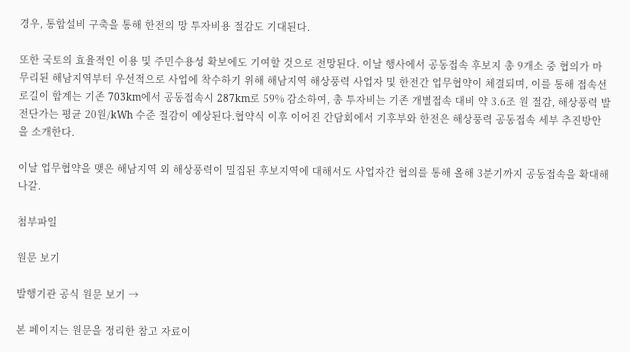경우, 통합설비 구축을 통해 한전의 망 투자비용 절감도 기대된다.

또한 국토의 효율적인 이용 및 주민수용성 확보에도 기여할 것으로 전망된다. 이날 행사에서 공동접속 후보지 총 9개소 중 협의가 마무리된 해남지역부터 우선적으로 사업에 착수하기 위해 해남지역 해상풍력 사업자 및 한전간 업무협약이 체결되며, 이를 통해 접속선로길이 합계는 기존 703km에서 공동접속시 287km로 59% 감소하여, 총 투자비는 기존 개별접속 대비 약 3.6조 원 절감, 해상풍력 발전단가는 평균 20원/kWh 수준 절감이 예상된다.협약식 이후 이어진 간담회에서 기후부와 한전은 해상풍력 공동접속 세부 추진방안을 소개한다.

이날 업무협약을 맺은 해남지역 외 해상풍력이 밀집된 후보지역에 대해서도 사업자간 협의를 통해 올해 3분기까지 공동접속을 확대해나갈.

첨부파일

원문 보기

발행기관 공식 원문 보기 →

본 페이지는 원문을 정리한 참고 자료이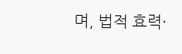며, 법적 효력·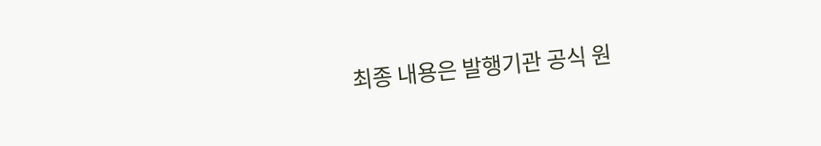최종 내용은 발행기관 공식 원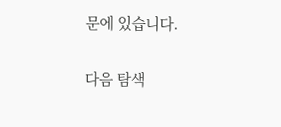문에 있습니다.

다음 탐색